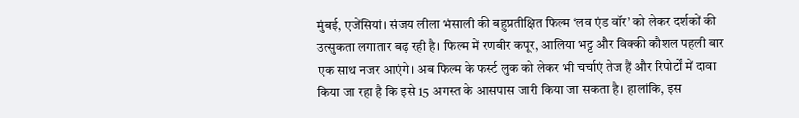मुंबई, एजेंसियां। संजय लीला भंसाली की बहुप्रतीक्षित फिल्म ‘लव एंड वॉर’ को लेकर दर्शकों की उत्सुकता लगातार बढ़ रही है। फिल्म में रणबीर कपूर, आलिया भट्ट और विक्की कौशल पहली बार एक साथ नजर आएंगे। अब फिल्म के फर्स्ट लुक को लेकर भी चर्चाएं तेज हैं और रिपोर्टों में दावा किया जा रहा है कि इसे 15 अगस्त के आसपास जारी किया जा सकता है। हालांकि, इस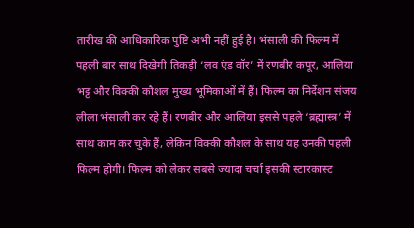तारीख की आधिकारिक पुष्टि अभी नहीं हुई है। भंसाली की फिल्म में पहली बार साथ दिखेगी तिकड़ी ‘लव एंड वॉर’ में रणबीर कपूर, आलिया भट्ट और विक्की कौशल मुख्य भूमिकाओं में हैं। फिल्म का निर्देशन संजय लीला भंसाली कर रहे हैं। रणबीर और आलिया इससे पहले ‘ब्रह्मास्त्र’ में साथ काम कर चुके हैं, लेकिन विक्की कौशल के साथ यह उनकी पहली फिल्म होगी। फिल्म को लेकर सबसे ज्यादा चर्चा इसकी स्टारकास्ट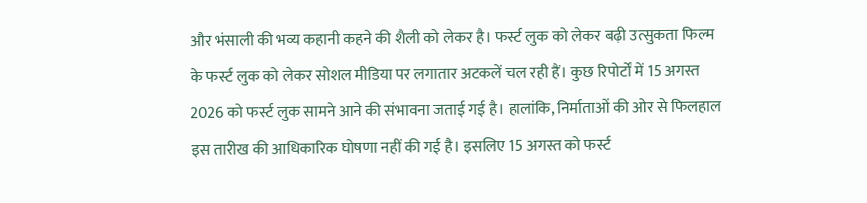और भंसाली की भव्य कहानी कहने की शैली को लेकर है। फर्स्ट लुक को लेकर बढ़ी उत्सुकता फिल्म के फर्स्ट लुक को लेकर सोशल मीडिया पर लगातार अटकलें चल रही हैं। कुछ रिपोर्टों में 15 अगस्त 2026 को फर्स्ट लुक सामने आने की संभावना जताई गई है। हालांकि, निर्माताओं की ओर से फिलहाल इस तारीख की आधिकारिक घोषणा नहीं की गई है। इसलिए 15 अगस्त को फर्स्ट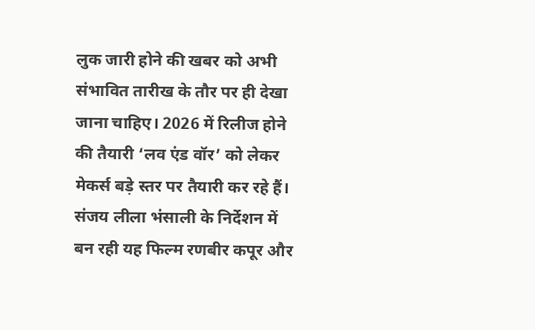लुक जारी होने की खबर को अभी संभावित तारीख के तौर पर ही देखा जाना चाहिए। 2026 में रिलीज होने की तैयारी ‘लव एंड वॉर’ को लेकर मेकर्स बड़े स्तर पर तैयारी कर रहे हैं। संजय लीला भंसाली के निर्देशन में बन रही यह फिल्म रणबीर कपूर और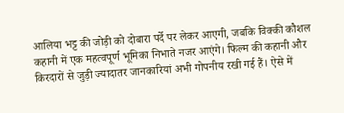आलिया भट्ट की जोड़ी को दोबारा पर्दे पर लेकर आएगी, जबकि विक्की कौशल कहानी में एक महत्वपूर्ण भूमिका निभाते नजर आएंगे। फिल्म की कहानी और किरदारों से जुड़ी ज्यादातर जानकारियां अभी गोपनीय रखी गई हैं। ऐसे में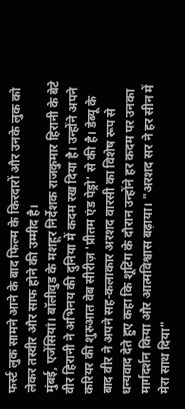फर्स्ट लुक सामने आने के बाद फिल्म के किरदारों और उनके लुक को लेकर तस्वीर और साफ होने की उम्मीद है।
मुंबई, एजेंसियां। बॉलीवुड के मशहूर निर्देशक राजकुमार हिरानी के बेटे वीर हिरानी ने अभिनय की दुनिया में कदम रख दिया है। उन्होंने अपने करियर की शुरुआत वेब सीरीज़ 'प्रीतम एंड पेड्रो' से की है। डेब्यू के बाद वीर ने अपने सह-कलाकार अरशद वारसी का विशेष रूप से धन्यवाद देते हुए कहा कि शूटिंग के दौरान उन्होंने हर कदम पर उनका मार्गदर्शन किया और आत्मविश्वास बढ़ाया। "अरशद सर ने हर सीन में मेरा साथ दिया"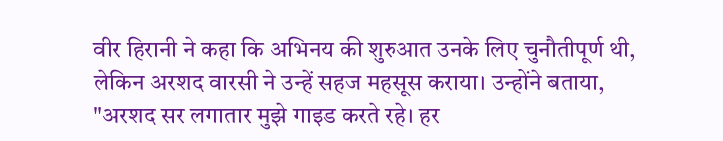वीर हिरानी ने कहा कि अभिनय की शुरुआत उनके लिए चुनौतीपूर्ण थी, लेकिन अरशद वारसी ने उन्हें सहज महसूस कराया। उन्होंने बताया, "अरशद सर लगातार मुझे गाइड करते रहे। हर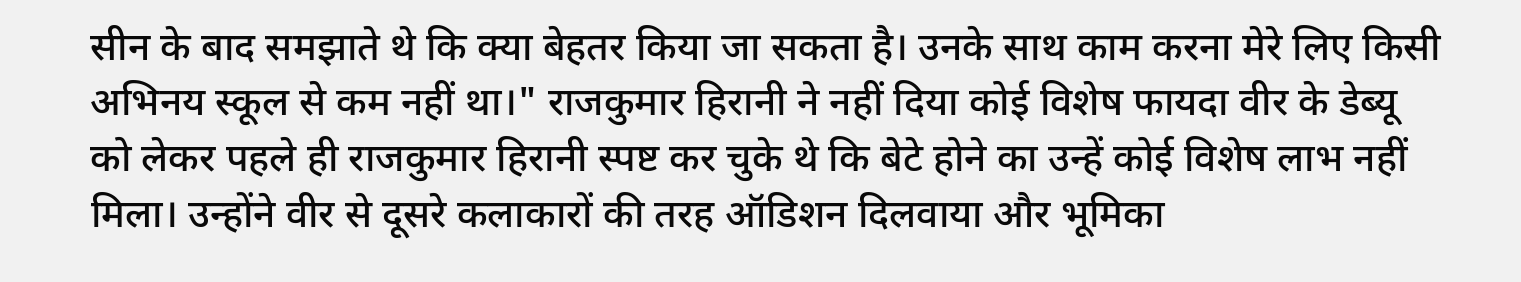सीन के बाद समझाते थे कि क्या बेहतर किया जा सकता है। उनके साथ काम करना मेरे लिए किसी अभिनय स्कूल से कम नहीं था।" राजकुमार हिरानी ने नहीं दिया कोई विशेष फायदा वीर के डेब्यू को लेकर पहले ही राजकुमार हिरानी स्पष्ट कर चुके थे कि बेटे होने का उन्हें कोई विशेष लाभ नहीं मिला। उन्होंने वीर से दूसरे कलाकारों की तरह ऑडिशन दिलवाया और भूमिका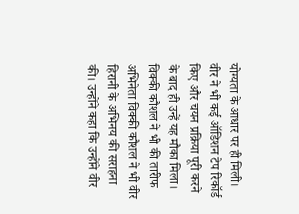योग्यता के आधार पर ही मिली। वीर ने भी कई ऑडिशन टेप रिकॉर्ड किए और चयन प्रक्रिया पूरी करने के बाद ही उन्हें यह मौका मिला। विक्की कौशल ने भी की तारीफ अभिनेता विक्की कौशल ने भी वीर हिरानी के अभिनय की सराहना की। उन्होंने कहा कि उन्होंने वीर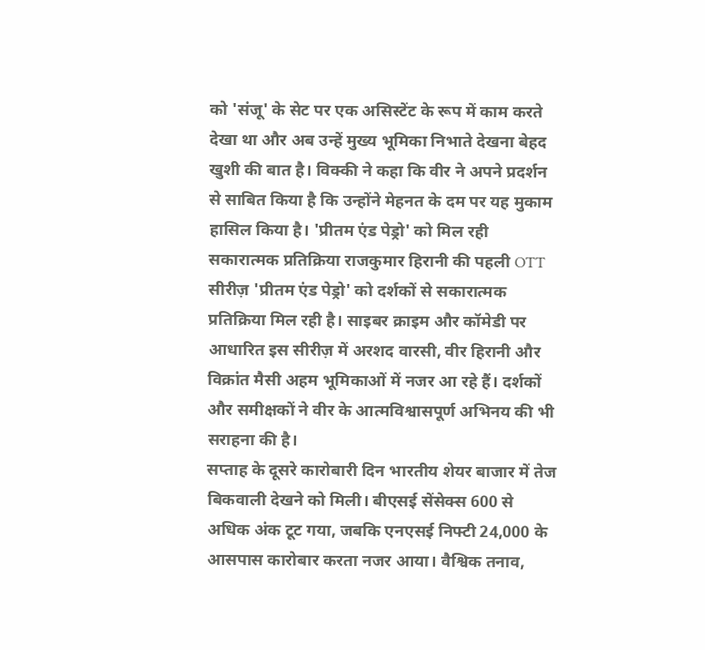को 'संजू' के सेट पर एक असिस्टेंट के रूप में काम करते देखा था और अब उन्हें मुख्य भूमिका निभाते देखना बेहद खुशी की बात है। विक्की ने कहा कि वीर ने अपने प्रदर्शन से साबित किया है कि उन्होंने मेहनत के दम पर यह मुकाम हासिल किया है। 'प्रीतम एंड पेड्रो' को मिल रही सकारात्मक प्रतिक्रिया राजकुमार हिरानी की पहली OTT सीरीज़ 'प्रीतम एंड पेड्रो' को दर्शकों से सकारात्मक प्रतिक्रिया मिल रही है। साइबर क्राइम और कॉमेडी पर आधारित इस सीरीज़ में अरशद वारसी, वीर हिरानी और विक्रांत मैसी अहम भूमिकाओं में नजर आ रहे हैं। दर्शकों और समीक्षकों ने वीर के आत्मविश्वासपूर्ण अभिनय की भी सराहना की है।
सप्ताह के दूसरे कारोबारी दिन भारतीय शेयर बाजार में तेज बिकवाली देखने को मिली। बीएसई सेंसेक्स 600 से अधिक अंक टूट गया, जबकि एनएसई निफ्टी 24,000 के आसपास कारोबार करता नजर आया। वैश्विक तनाव,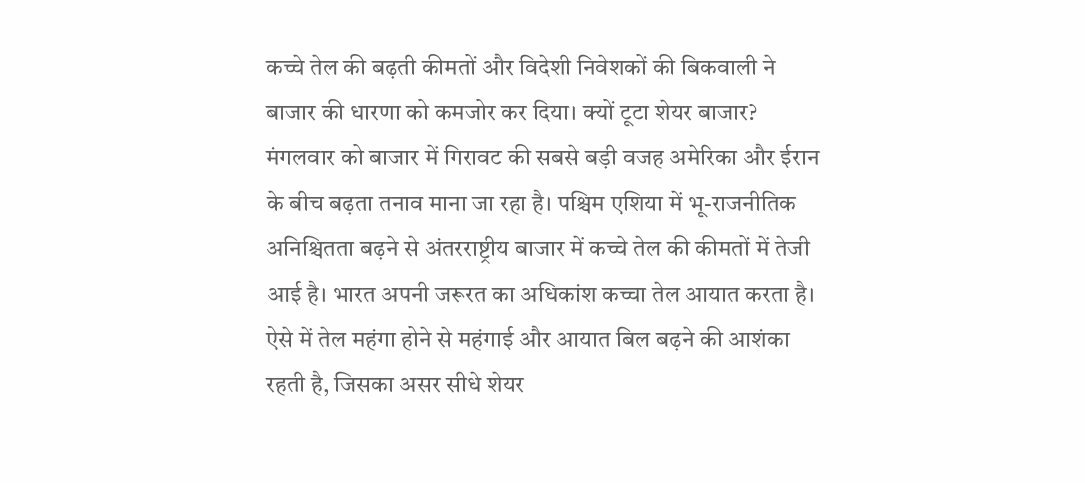कच्चे तेल की बढ़ती कीमतों और विदेशी निवेशकों की बिकवाली ने बाजार की धारणा को कमजोर कर दिया। क्यों टूटा शेयर बाजार? मंगलवार को बाजार में गिरावट की सबसे बड़ी वजह अमेरिका और ईरान के बीच बढ़ता तनाव माना जा रहा है। पश्चिम एशिया में भू-राजनीतिक अनिश्चितता बढ़ने से अंतरराष्ट्रीय बाजार में कच्चे तेल की कीमतों में तेजी आई है। भारत अपनी जरूरत का अधिकांश कच्चा तेल आयात करता है। ऐसे में तेल महंगा होने से महंगाई और आयात बिल बढ़ने की आशंका रहती है, जिसका असर सीधे शेयर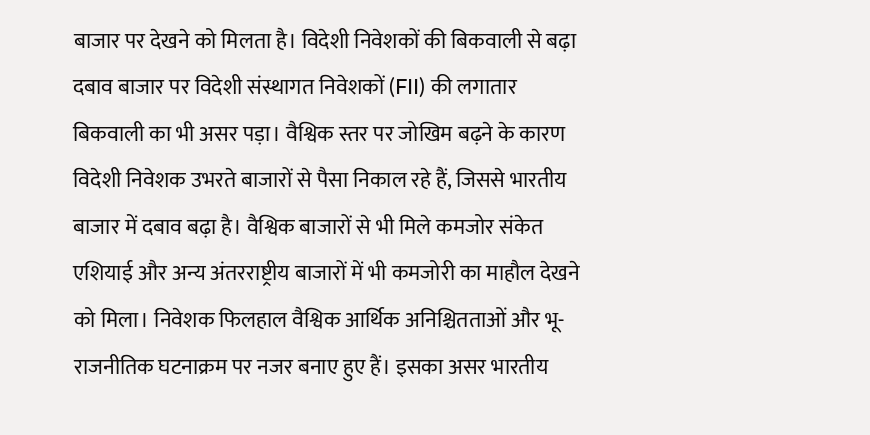बाजार पर देखने को मिलता है। विदेशी निवेशकों की बिकवाली से बढ़ा दबाव बाजार पर विदेशी संस्थागत निवेशकों (FII) की लगातार बिकवाली का भी असर पड़ा। वैश्विक स्तर पर जोखिम बढ़ने के कारण विदेशी निवेशक उभरते बाजारों से पैसा निकाल रहे हैं, जिससे भारतीय बाजार में दबाव बढ़ा है। वैश्विक बाजारों से भी मिले कमजोर संकेत एशियाई और अन्य अंतरराष्ट्रीय बाजारों में भी कमजोरी का माहौल देखने को मिला। निवेशक फिलहाल वैश्विक आर्थिक अनिश्चितताओं और भू-राजनीतिक घटनाक्रम पर नजर बनाए हुए हैं। इसका असर भारतीय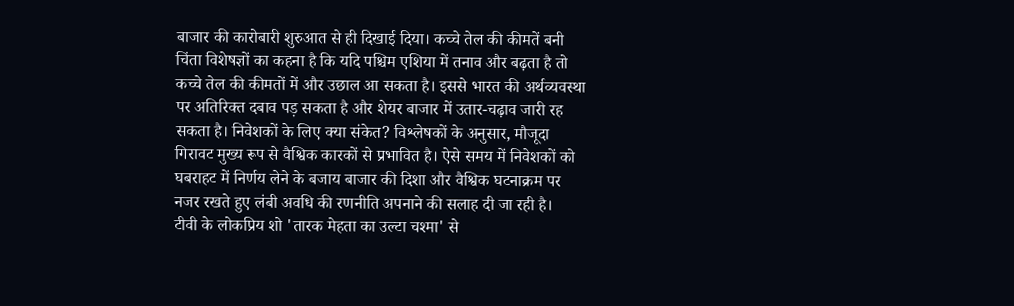बाजार की कारोबारी शुरुआत से ही दिखाई दिया। कच्चे तेल की कीमतें बनी चिंता विशेषज्ञों का कहना है कि यदि पश्चिम एशिया में तनाव और बढ़ता है तो कच्चे तेल की कीमतों में और उछाल आ सकता है। इससे भारत की अर्थव्यवस्था पर अतिरिक्त दबाव पड़ सकता है और शेयर बाजार में उतार-चढ़ाव जारी रह सकता है। निवेशकों के लिए क्या संकेत? विश्लेषकों के अनुसार, मौजूदा गिरावट मुख्य रूप से वैश्विक कारकों से प्रभावित है। ऐसे समय में निवेशकों को घबराहट में निर्णय लेने के बजाय बाजार की दिशा और वैश्विक घटनाक्रम पर नजर रखते हुए लंबी अवधि की रणनीति अपनाने की सलाह दी जा रही है।
टीवी के लोकप्रिय शो 'तारक मेहता का उल्टा चश्मा' से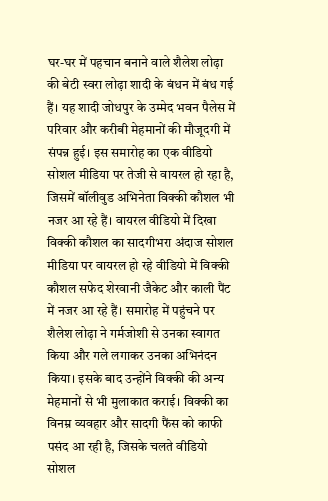घर-घर में पहचान बनाने वाले शैलेश लोढ़ा की बेटी स्वरा लोढ़ा शादी के बंधन में बंध गई हैं। यह शादी जोधपुर के उम्मेद भवन पैलेस में परिवार और करीबी मेहमानों की मौजूदगी में संपन्न हुई। इस समारोह का एक वीडियो सोशल मीडिया पर तेजी से वायरल हो रहा है, जिसमें बॉलीवुड अभिनेता विक्की कौशल भी नजर आ रहे हैं। वायरल वीडियो में दिखा विक्की कौशल का सादगीभरा अंदाज सोशल मीडिया पर वायरल हो रहे वीडियो में विक्की कौशल सफेद शेरवानी जैकेट और काली पैंट में नजर आ रहे हैं। समारोह में पहुंचने पर शैलेश लोढ़ा ने गर्मजोशी से उनका स्वागत किया और गले लगाकर उनका अभिनंदन किया। इसके बाद उन्होंने विक्की की अन्य मेहमानों से भी मुलाकात कराई। विक्की का विनम्र व्यवहार और सादगी फैंस को काफी पसंद आ रही है, जिसके चलते वीडियो सोशल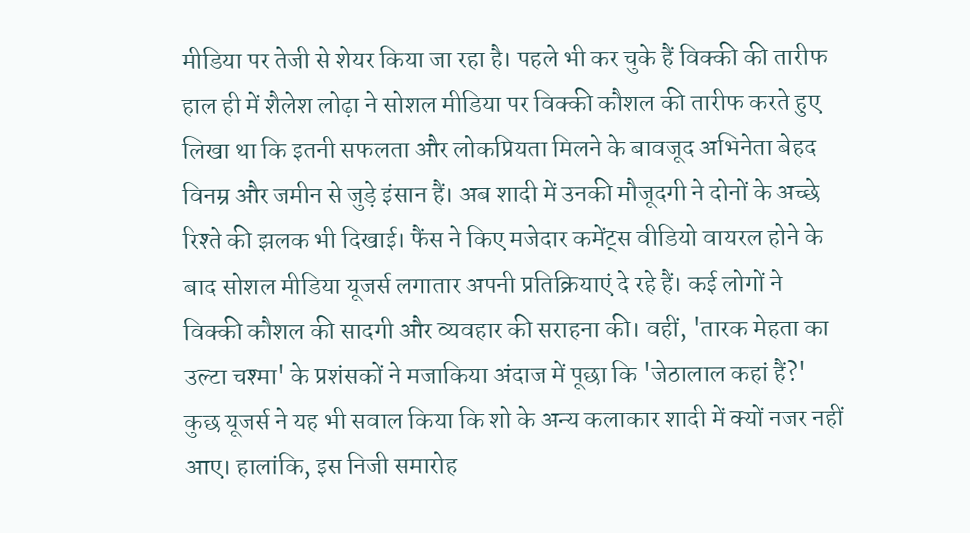मीडिया पर तेजी से शेयर किया जा रहा है। पहले भी कर चुके हैं विक्की की तारीफ हाल ही में शैलेश लोढ़ा ने सोशल मीडिया पर विक्की कौशल की तारीफ करते हुए लिखा था कि इतनी सफलता और लोकप्रियता मिलने के बावजूद अभिनेता बेहद विनम्र और जमीन से जुड़े इंसान हैं। अब शादी में उनकी मौजूदगी ने दोनों के अच्छे रिश्ते की झलक भी दिखाई। फैंस ने किए मजेदार कमेंट्स वीडियो वायरल होने के बाद सोशल मीडिया यूजर्स लगातार अपनी प्रतिक्रियाएं दे रहे हैं। कई लोगों ने विक्की कौशल की सादगी और व्यवहार की सराहना की। वहीं, 'तारक मेहता का उल्टा चश्मा' के प्रशंसकों ने मजाकिया अंदाज में पूछा कि 'जेठालाल कहां हैं?' कुछ यूजर्स ने यह भी सवाल किया कि शो के अन्य कलाकार शादी में क्यों नजर नहीं आए। हालांकि, इस निजी समारोह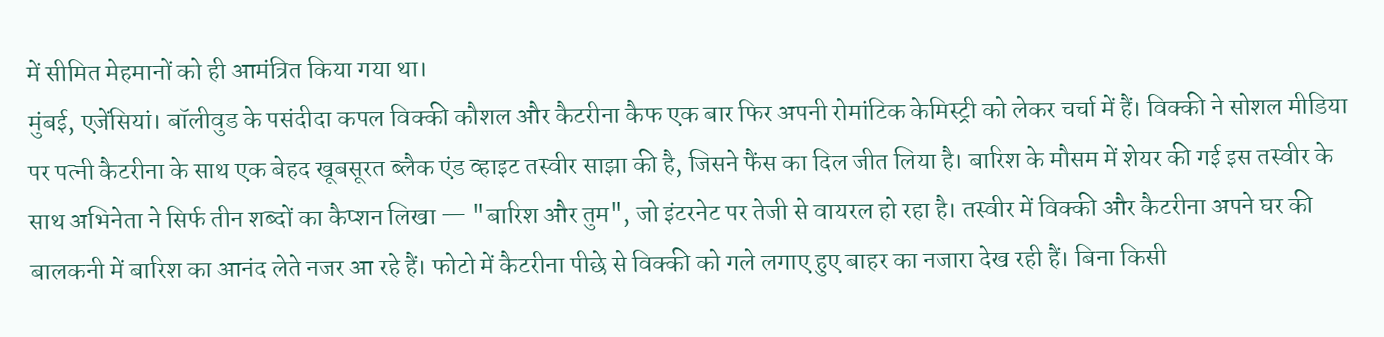में सीमित मेहमानों को ही आमंत्रित किया गया था।
मुंबई, एजेंसियां। बॉलीवुड के पसंदीदा कपल विक्की कौशल और कैटरीना कैफ एक बार फिर अपनी रोमांटिक केमिस्ट्री को लेकर चर्चा में हैं। विक्की ने सोशल मीडिया पर पत्नी कैटरीना के साथ एक बेहद खूबसूरत ब्लैक एंड व्हाइट तस्वीर साझा की है, जिसने फैंस का दिल जीत लिया है। बारिश के मौसम में शेयर की गई इस तस्वीर के साथ अभिनेता ने सिर्फ तीन शब्दों का कैप्शन लिखा — "बारिश और तुम", जो इंटरनेट पर तेजी से वायरल हो रहा है। तस्वीर में विक्की और कैटरीना अपने घर की बालकनी में बारिश का आनंद लेते नजर आ रहे हैं। फोटो में कैटरीना पीछे से विक्की को गले लगाए हुए बाहर का नजारा देख रही हैं। बिना किसी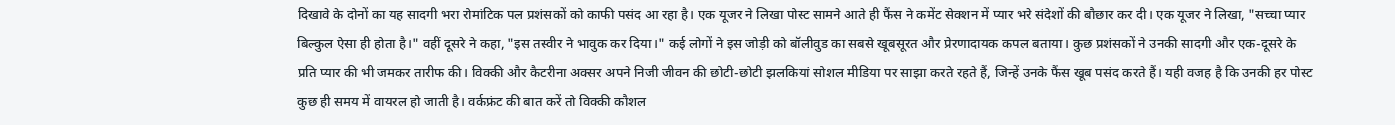दिखावे के दोनों का यह सादगी भरा रोमांटिक पल प्रशंसकों को काफी पसंद आ रहा है। एक यूजर ने लिखा पोस्ट सामने आते ही फैंस ने कमेंट सेक्शन में प्यार भरे संदेशों की बौछार कर दी। एक यूजर ने लिखा, "सच्चा प्यार बिल्कुल ऐसा ही होता है।" वहीं दूसरे ने कहा, "इस तस्वीर ने भावुक कर दिया।" कई लोगों ने इस जोड़ी को बॉलीवुड का सबसे खूबसूरत और प्रेरणादायक कपल बताया। कुछ प्रशंसकों ने उनकी सादगी और एक-दूसरे के प्रति प्यार की भी जमकर तारीफ की। विक्की और कैटरीना अक्सर अपने निजी जीवन की छोटी-छोटी झलकियां सोशल मीडिया पर साझा करते रहते हैं, जिन्हें उनके फैंस खूब पसंद करते हैं। यही वजह है कि उनकी हर पोस्ट कुछ ही समय में वायरल हो जाती है। वर्कफ्रंट की बात करें तो विक्की कौशल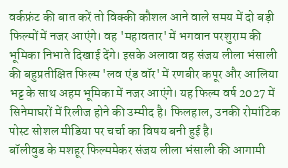वर्कफ्रंट की बात करें तो विक्की कौशल आने वाले समय में दो बड़ी फिल्मों में नजर आएंगे। वह 'महावतार' में भगवान परशुराम की भूमिका निभाते दिखाई देंगे। इसके अलावा वह संजय लीला भंसाली की बहुप्रतीक्षित फिल्म 'लव एंड वॉर' में रणबीर कपूर और आलिया भट्ट के साथ अहम भूमिका में नजर आएंगे। यह फिल्म वर्ष 2027 में सिनेमाघरों में रिलीज होने की उम्मीद है। फिलहाल, उनकी रोमांटिक पोस्ट सोशल मीडिया पर चर्चा का विषय बनी हुई है।
बॉलीवुड के मशहूर फिल्ममेकर संजय लीला भंसाली की आगामी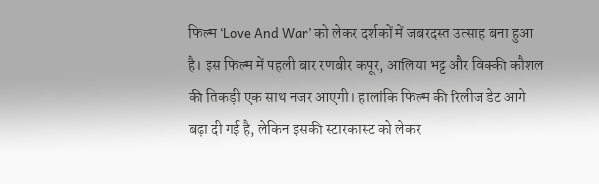फिल्म ‘Love And War’ को लेकर दर्शकों में जबरदस्त उत्साह बना हुआ है। इस फिल्म में पहली बार रणबीर कपूर, आलिया भट्ट और विक्की कौशल की तिकड़ी एक साथ नजर आएगी। हालांकि फिल्म की रिलीज डेट आगे बढ़ा दी गई है, लेकिन इसकी स्टारकास्ट को लेकर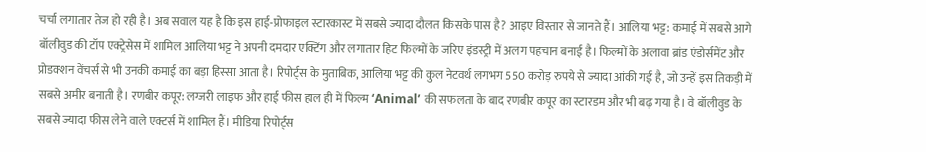चर्चा लगातार तेज हो रही है। अब सवाल यह है कि इस हाई-प्रोफाइल स्टारकास्ट में सबसे ज्यादा दौलत किसके पास है? आइए विस्तार से जानते हैं। आलिया भट्ट: कमाई में सबसे आगे बॉलीवुड की टॉप एक्ट्रेसेस में शामिल आलिया भट्ट ने अपनी दमदार एक्टिंग और लगातार हिट फिल्मों के जरिए इंडस्ट्री में अलग पहचान बनाई है। फिल्मों के अलावा ब्रांड एंडोर्समेंट और प्रोडक्शन वेंचर्स से भी उनकी कमाई का बड़ा हिस्सा आता है। रिपोर्ट्स के मुताबिक, आलिया भट्ट की कुल नेटवर्थ लगभग 550 करोड़ रुपये से ज्यादा आंकी गई है, जो उन्हें इस तिकड़ी में सबसे अमीर बनाती है। रणबीर कपूर: लग्जरी लाइफ और हाई फीस हाल ही में फिल्म ‘Animal’ की सफलता के बाद रणबीर कपूर का स्टारडम और भी बढ़ गया है। वे बॉलीवुड के सबसे ज्यादा फीस लेने वाले एक्टर्स में शामिल हैं। मीडिया रिपोर्ट्स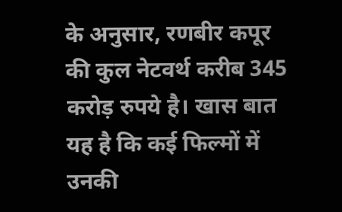के अनुसार, रणबीर कपूर की कुल नेटवर्थ करीब 345 करोड़ रुपये है। खास बात यह है कि कई फिल्मों में उनकी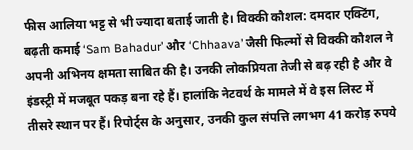फीस आलिया भट्ट से भी ज्यादा बताई जाती है। विक्की कौशल: दमदार एक्टिंग, बढ़ती कमाई ‘Sam Bahadur’ और ‘Chhaava’ जैसी फिल्मों से विक्की कौशल ने अपनी अभिनय क्षमता साबित की है। उनकी लोकप्रियता तेजी से बढ़ रही है और वे इंडस्ट्री में मजबूत पकड़ बना रहे हैं। हालांकि नेटवर्थ के मामले में वे इस लिस्ट में तीसरे स्थान पर हैं। रिपोर्ट्स के अनुसार, उनकी कुल संपत्ति लगभग 41 करोड़ रुपये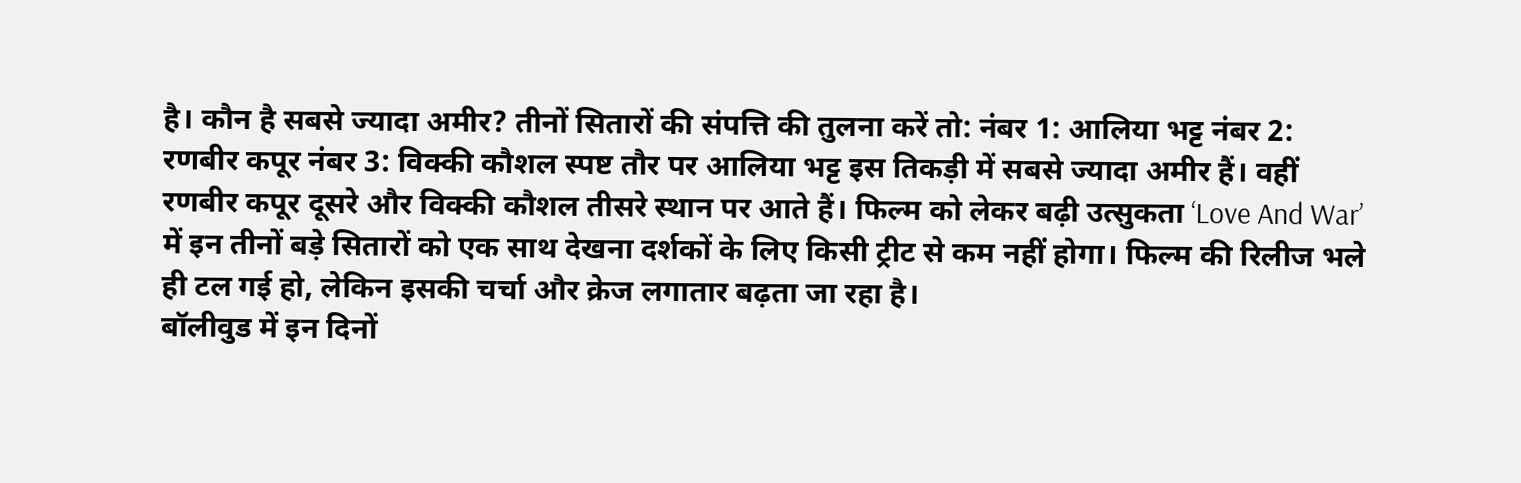है। कौन है सबसे ज्यादा अमीर? तीनों सितारों की संपत्ति की तुलना करें तो: नंबर 1: आलिया भट्ट नंबर 2: रणबीर कपूर नंबर 3: विक्की कौशल स्पष्ट तौर पर आलिया भट्ट इस तिकड़ी में सबसे ज्यादा अमीर हैं। वहीं रणबीर कपूर दूसरे और विक्की कौशल तीसरे स्थान पर आते हैं। फिल्म को लेकर बढ़ी उत्सुकता ‘Love And War’ में इन तीनों बड़े सितारों को एक साथ देखना दर्शकों के लिए किसी ट्रीट से कम नहीं होगा। फिल्म की रिलीज भले ही टल गई हो, लेकिन इसकी चर्चा और क्रेज लगातार बढ़ता जा रहा है।
बॉलीवुड में इन दिनों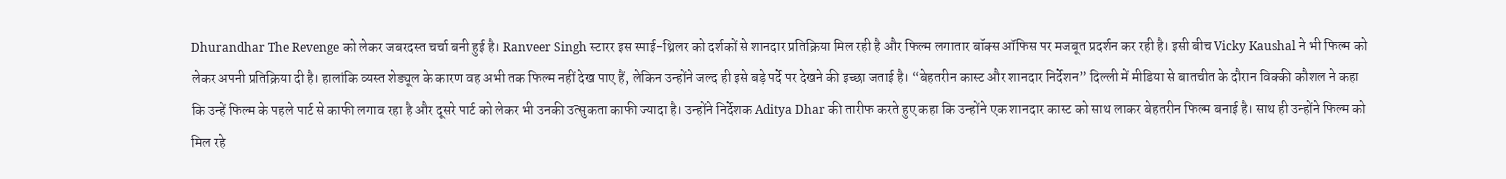Dhurandhar The Revenge को लेकर जबरदस्त चर्चा बनी हुई है। Ranveer Singh स्टारर इस स्पाई-थ्रिलर को दर्शकों से शानदार प्रतिक्रिया मिल रही है और फिल्म लगातार बॉक्स ऑफिस पर मजबूत प्रदर्शन कर रही है। इसी बीच Vicky Kaushal ने भी फिल्म को लेकर अपनी प्रतिक्रिया दी है। हालांकि व्यस्त शेड्यूल के कारण वह अभी तक फिल्म नहीं देख पाए हैं, लेकिन उन्होंने जल्द ही इसे बड़े पर्दे पर देखने की इच्छा जताई है। “बेहतरीन कास्ट और शानदार निर्देशन” दिल्ली में मीडिया से बातचीत के दौरान विक्की कौशल ने कहा कि उन्हें फिल्म के पहले पार्ट से काफी लगाव रहा है और दूसरे पार्ट को लेकर भी उनकी उत्सुकता काफी ज्यादा है। उन्होंने निर्देशक Aditya Dhar की तारीफ करते हुए कहा कि उन्होंने एक शानदार कास्ट को साथ लाकर बेहतरीन फिल्म बनाई है। साथ ही उन्होंने फिल्म को मिल रहे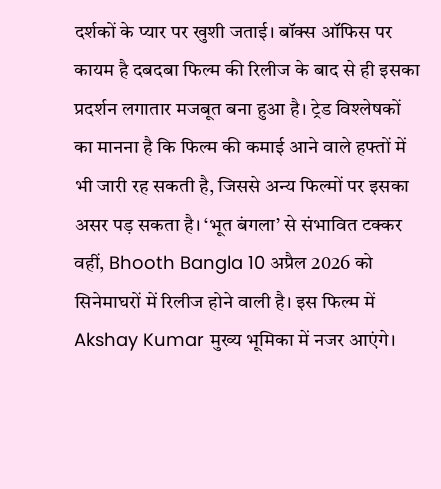दर्शकों के प्यार पर खुशी जताई। बॉक्स ऑफिस पर कायम है दबदबा फिल्म की रिलीज के बाद से ही इसका प्रदर्शन लगातार मजबूत बना हुआ है। ट्रेड विश्लेषकों का मानना है कि फिल्म की कमाई आने वाले हफ्तों में भी जारी रह सकती है, जिससे अन्य फिल्मों पर इसका असर पड़ सकता है। ‘भूत बंगला’ से संभावित टक्कर वहीं, Bhooth Bangla 10 अप्रैल 2026 को सिनेमाघरों में रिलीज होने वाली है। इस फिल्म में Akshay Kumar मुख्य भूमिका में नजर आएंगे।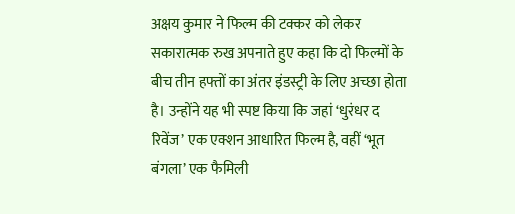अक्षय कुमार ने फिल्म की टक्कर को लेकर सकारात्मक रुख अपनाते हुए कहा कि दो फिल्मों के बीच तीन हफ्तों का अंतर इंडस्ट्री के लिए अच्छा होता है। उन्होंने यह भी स्पष्ट किया कि जहां ‘धुरंधर द रिवेंज’ एक एक्शन आधारित फिल्म है, वहीं ‘भूत बंगला’ एक फैमिली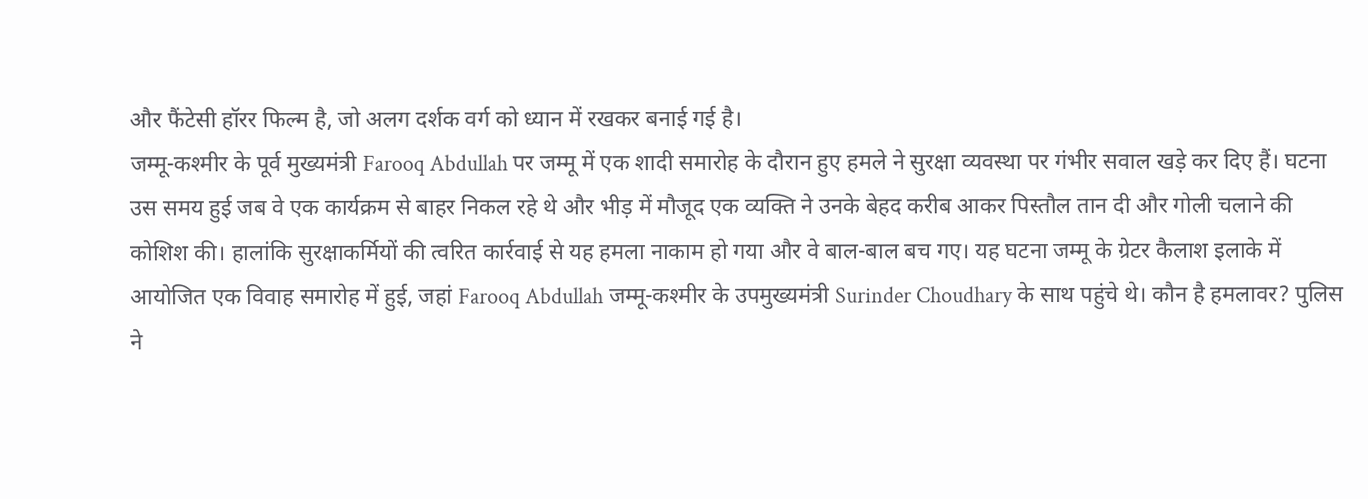और फैंटेसी हॉरर फिल्म है, जो अलग दर्शक वर्ग को ध्यान में रखकर बनाई गई है।
जम्मू-कश्मीर के पूर्व मुख्यमंत्री Farooq Abdullah पर जम्मू में एक शादी समारोह के दौरान हुए हमले ने सुरक्षा व्यवस्था पर गंभीर सवाल खड़े कर दिए हैं। घटना उस समय हुई जब वे एक कार्यक्रम से बाहर निकल रहे थे और भीड़ में मौजूद एक व्यक्ति ने उनके बेहद करीब आकर पिस्तौल तान दी और गोली चलाने की कोशिश की। हालांकि सुरक्षाकर्मियों की त्वरित कार्रवाई से यह हमला नाकाम हो गया और वे बाल-बाल बच गए। यह घटना जम्मू के ग्रेटर कैलाश इलाके में आयोजित एक विवाह समारोह में हुई, जहां Farooq Abdullah जम्मू-कश्मीर के उपमुख्यमंत्री Surinder Choudhary के साथ पहुंचे थे। कौन है हमलावर? पुलिस ने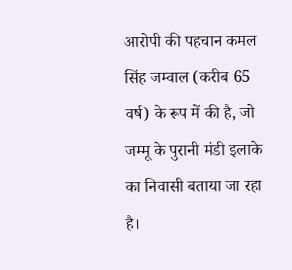आरोपी की पहचान कमल सिंह जम्वाल (करीब 65 वर्ष) के रूप में की है, जो जम्मू के पुरानी मंडी इलाके का निवासी बताया जा रहा है।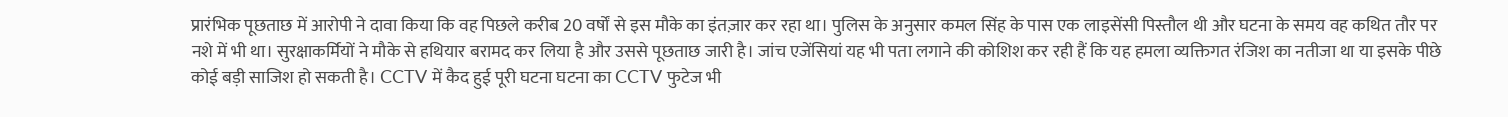प्रारंभिक पूछताछ में आरोपी ने दावा किया कि वह पिछले करीब 20 वर्षों से इस मौके का इंतज़ार कर रहा था। पुलिस के अनुसार कमल सिंह के पास एक लाइसेंसी पिस्तौल थी और घटना के समय वह कथित तौर पर नशे में भी था। सुरक्षाकर्मियों ने मौके से हथियार बरामद कर लिया है और उससे पूछताछ जारी है। जांच एजेंसियां यह भी पता लगाने की कोशिश कर रही हैं कि यह हमला व्यक्तिगत रंजिश का नतीजा था या इसके पीछे कोई बड़ी साजिश हो सकती है। CCTV में कैद हुई पूरी घटना घटना का CCTV फुटेज भी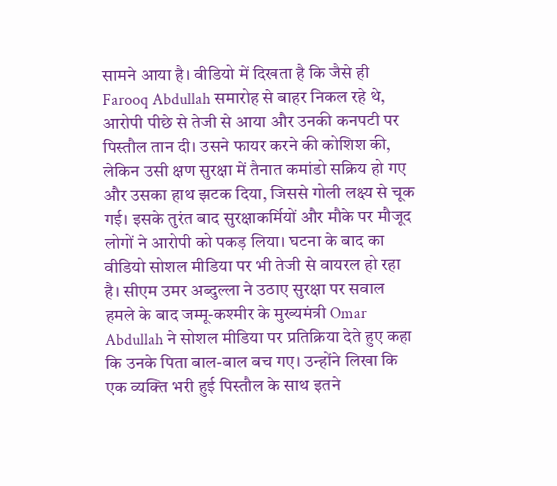सामने आया है। वीडियो में दिखता है कि जैसे ही Farooq Abdullah समारोह से बाहर निकल रहे थे, आरोपी पीछे से तेजी से आया और उनकी कनपटी पर पिस्तौल तान दी। उसने फायर करने की कोशिश की, लेकिन उसी क्षण सुरक्षा में तैनात कमांडो सक्रिय हो गए और उसका हाथ झटक दिया, जिससे गोली लक्ष्य से चूक गई। इसके तुरंत बाद सुरक्षाकर्मियों और मौके पर मौजूद लोगों ने आरोपी को पकड़ लिया। घटना के बाद का वीडियो सोशल मीडिया पर भी तेजी से वायरल हो रहा है। सीएम उमर अब्दुल्ला ने उठाए सुरक्षा पर सवाल हमले के बाद जम्मू-कश्मीर के मुख्यमंत्री Omar Abdullah ने सोशल मीडिया पर प्रतिक्रिया देते हुए कहा कि उनके पिता बाल-बाल बच गए। उन्होंने लिखा कि एक व्यक्ति भरी हुई पिस्तौल के साथ इतने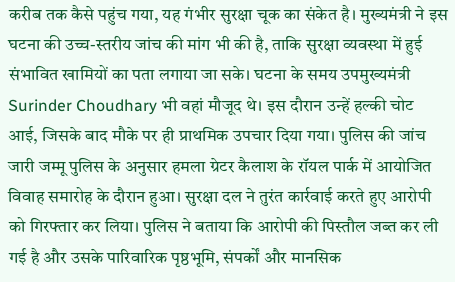करीब तक कैसे पहुंच गया, यह गंभीर सुरक्षा चूक का संकेत है। मुख्यमंत्री ने इस घटना की उच्च-स्तरीय जांच की मांग भी की है, ताकि सुरक्षा व्यवस्था में हुई संभावित खामियों का पता लगाया जा सके। घटना के समय उपमुख्यमंत्री Surinder Choudhary भी वहां मौजूद थे। इस दौरान उन्हें हल्की चोट आई, जिसके बाद मौके पर ही प्राथमिक उपचार दिया गया। पुलिस की जांच जारी जम्मू पुलिस के अनुसार हमला ग्रेटर कैलाश के रॉयल पार्क में आयोजित विवाह समारोह के दौरान हुआ। सुरक्षा दल ने तुरंत कार्रवाई करते हुए आरोपी को गिरफ्तार कर लिया। पुलिस ने बताया कि आरोपी की पिस्तौल जब्त कर ली गई है और उसके पारिवारिक पृष्ठभूमि, संपर्कों और मानसिक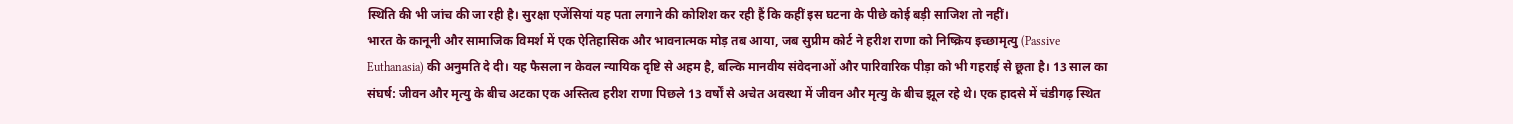स्थिति की भी जांच की जा रही है। सुरक्षा एजेंसियां यह पता लगाने की कोशिश कर रही हैं कि कहीं इस घटना के पीछे कोई बड़ी साजिश तो नहीं।
भारत के कानूनी और सामाजिक विमर्श में एक ऐतिहासिक और भावनात्मक मोड़ तब आया, जब सुप्रीम कोर्ट ने हरीश राणा को निष्क्रिय इच्छामृत्यु (Passive Euthanasia) की अनुमति दे दी। यह फैसला न केवल न्यायिक दृष्टि से अहम है, बल्कि मानवीय संवेदनाओं और पारिवारिक पीड़ा को भी गहराई से छूता है। 13 साल का संघर्ष: जीवन और मृत्यु के बीच अटका एक अस्तित्व हरीश राणा पिछले 13 वर्षों से अचेत अवस्था में जीवन और मृत्यु के बीच झूल रहे थे। एक हादसे में चंडीगढ़ स्थित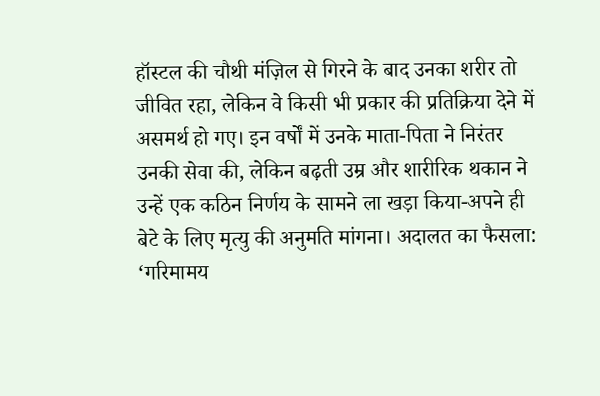हॉस्टल की चौथी मंज़िल से गिरने के बाद उनका शरीर तो जीवित रहा, लेकिन वे किसी भी प्रकार की प्रतिक्रिया देने में असमर्थ हो गए। इन वर्षों में उनके माता-पिता ने निरंतर उनकी सेवा की, लेकिन बढ़ती उम्र और शारीरिक थकान ने उन्हें एक कठिन निर्णय के सामने ला खड़ा किया-अपने ही बेटे के लिए मृत्यु की अनुमति मांगना। अदालत का फैसला: ‘गरिमामय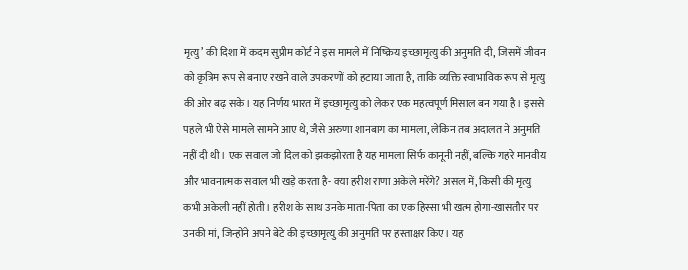मृत्यु’ की दिशा में कदम सुप्रीम कोर्ट ने इस मामले में निष्क्रिय इच्छामृत्यु की अनुमति दी, जिसमें जीवन को कृत्रिम रूप से बनाए रखने वाले उपकरणों को हटाया जाता है, ताकि व्यक्ति स्वाभाविक रूप से मृत्यु की ओर बढ़ सके। यह निर्णय भारत में इच्छामृत्यु को लेकर एक महत्वपूर्ण मिसाल बन गया है। इससे पहले भी ऐसे मामले सामने आए थे, जैसे अरुणा शानबाग का मामला, लेकिन तब अदालत ने अनुमति नहीं दी थी। एक सवाल जो दिल को झकझोरता है यह मामला सिर्फ कानूनी नहीं, बल्कि गहरे मानवीय और भावनात्मक सवाल भी खड़े करता है- क्या हरीश राणा अकेले मरेंगे? असल में, किसी की मृत्यु कभी अकेली नहीं होती। हरीश के साथ उनके माता-पिता का एक हिस्सा भी खत्म होगा-खासतौर पर उनकी मां, जिन्होंने अपने बेटे की इच्छामृत्यु की अनुमति पर हस्ताक्षर किए। यह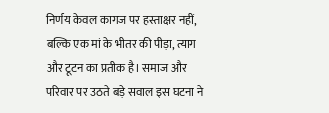निर्णय केवल कागज पर हस्ताक्षर नहीं, बल्कि एक मां के भीतर की पीड़ा, त्याग और टूटन का प्रतीक है। समाज और परिवार पर उठते बड़े सवाल इस घटना ने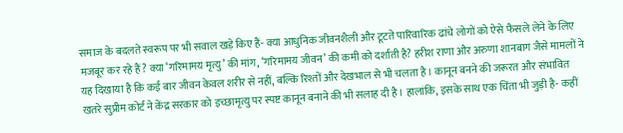समाज के बदलते स्वरूप पर भी सवाल खड़े किए हैं- क्या आधुनिक जीवनशैली और टूटते पारिवारिक ढांचे लोगों को ऐसे फैसले लेने के लिए मजबूर कर रहे हैं? क्या ‘गरिमामय मृत्यु’ की मांग, ‘गरिमामय जीवन’ की कमी को दर्शाती है? हरीश राणा और अरुणा शानबाग जैसे मामलों ने यह दिखाया है कि कई बार जीवन केवल शरीर से नहीं, बल्कि रिश्तों और देखभाल से भी चलता है। कानून बनने की जरूरत और संभावित खतरे सुप्रीम कोर्ट ने केंद्र सरकार को इच्छामृत्यु पर स्पष्ट कानून बनाने की भी सलाह दी है। हालांकि, इसके साथ एक चिंता भी जुड़ी है- कहीं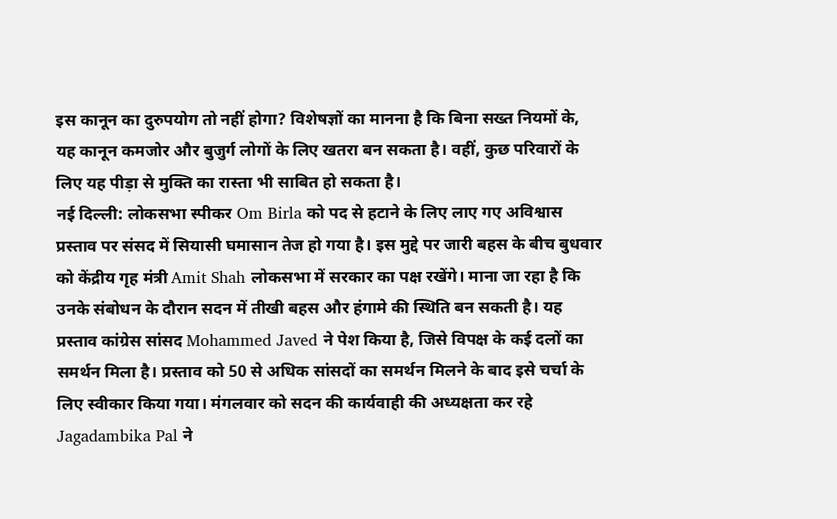इस कानून का दुरुपयोग तो नहीं होगा? विशेषज्ञों का मानना है कि बिना सख्त नियमों के, यह कानून कमजोर और बुजुर्ग लोगों के लिए खतरा बन सकता है। वहीं, कुछ परिवारों के लिए यह पीड़ा से मुक्ति का रास्ता भी साबित हो सकता है।
नई दिल्ली: लोकसभा स्पीकर Om Birla को पद से हटाने के लिए लाए गए अविश्वास प्रस्ताव पर संसद में सियासी घमासान तेज हो गया है। इस मुद्दे पर जारी बहस के बीच बुधवार को केंद्रीय गृह मंत्री Amit Shah लोकसभा में सरकार का पक्ष रखेंगे। माना जा रहा है कि उनके संबोधन के दौरान सदन में तीखी बहस और हंगामे की स्थिति बन सकती है। यह प्रस्ताव कांग्रेस सांसद Mohammed Javed ने पेश किया है, जिसे विपक्ष के कई दलों का समर्थन मिला है। प्रस्ताव को 50 से अधिक सांसदों का समर्थन मिलने के बाद इसे चर्चा के लिए स्वीकार किया गया। मंगलवार को सदन की कार्यवाही की अध्यक्षता कर रहे Jagadambika Pal ने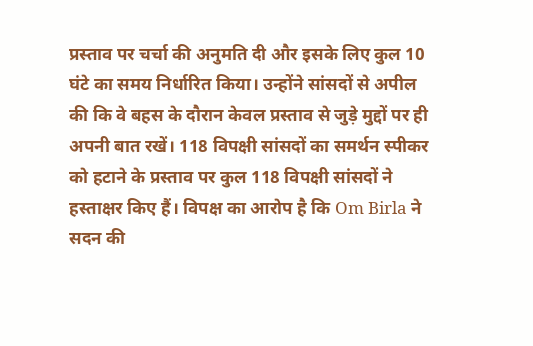प्रस्ताव पर चर्चा की अनुमति दी और इसके लिए कुल 10 घंटे का समय निर्धारित किया। उन्होंने सांसदों से अपील की कि वे बहस के दौरान केवल प्रस्ताव से जुड़े मुद्दों पर ही अपनी बात रखें। 118 विपक्षी सांसदों का समर्थन स्पीकर को हटाने के प्रस्ताव पर कुल 118 विपक्षी सांसदों ने हस्ताक्षर किए हैं। विपक्ष का आरोप है कि Om Birla ने सदन की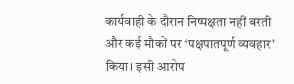कार्यवाही के दौरान निष्पक्षता नहीं बरती और कई मौकों पर ‘पक्षपातपूर्ण व्यवहार’ किया। इसी आरोप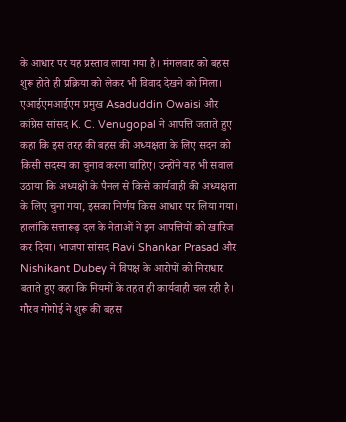के आधार पर यह प्रस्ताव लाया गया है। मंगलवार को बहस शुरू होते ही प्रक्रिया को लेकर भी विवाद देखने को मिला। एआईएमआईएम प्रमुख Asaduddin Owaisi और कांग्रेस सांसद K. C. Venugopal ने आपत्ति जताते हुए कहा कि इस तरह की बहस की अध्यक्षता के लिए सदन को किसी सदस्य का चुनाव करना चाहिए। उन्होंने यह भी सवाल उठाया कि अध्यक्षों के पैनल से किसे कार्यवाही की अध्यक्षता के लिए चुना गया, इसका निर्णय किस आधार पर लिया गया। हालांकि सत्तारूढ़ दल के नेताओं ने इन आपत्तियों को खारिज कर दिया। भाजपा सांसद Ravi Shankar Prasad और Nishikant Dubey ने विपक्ष के आरोपों को निराधार बताते हुए कहा कि नियमों के तहत ही कार्यवाही चल रही है। गौरव गोगोई ने शुरू की बहस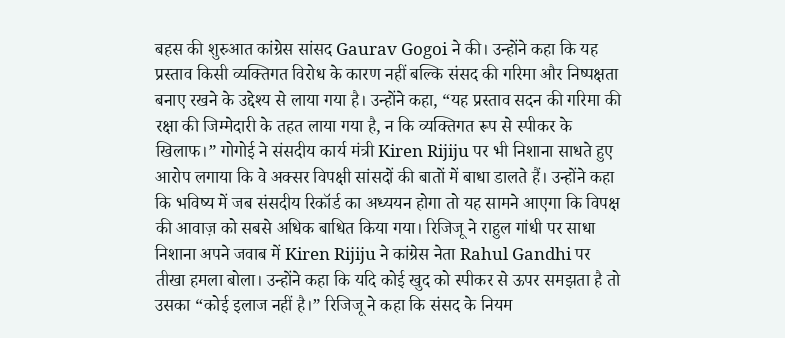बहस की शुरुआत कांग्रेस सांसद Gaurav Gogoi ने की। उन्होंने कहा कि यह प्रस्ताव किसी व्यक्तिगत विरोध के कारण नहीं बल्कि संसद की गरिमा और निष्पक्षता बनाए रखने के उद्देश्य से लाया गया है। उन्होंने कहा, “यह प्रस्ताव सदन की गरिमा की रक्षा की जिम्मेदारी के तहत लाया गया है, न कि व्यक्तिगत रूप से स्पीकर के खिलाफ।” गोगोई ने संसदीय कार्य मंत्री Kiren Rijiju पर भी निशाना साधते हुए आरोप लगाया कि वे अक्सर विपक्षी सांसदों की बातों में बाधा डालते हैं। उन्होंने कहा कि भविष्य में जब संसदीय रिकॉर्ड का अध्ययन होगा तो यह सामने आएगा कि विपक्ष की आवाज़ को सबसे अधिक बाधित किया गया। रिजिजू ने राहुल गांधी पर साधा निशाना अपने जवाब में Kiren Rijiju ने कांग्रेस नेता Rahul Gandhi पर तीखा हमला बोला। उन्होंने कहा कि यदि कोई खुद को स्पीकर से ऊपर समझता है तो उसका “कोई इलाज नहीं है।” रिजिजू ने कहा कि संसद के नियम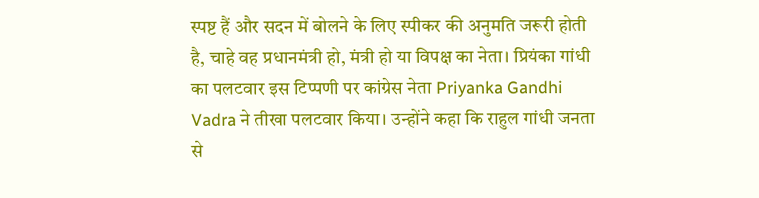स्पष्ट हैं और सदन में बोलने के लिए स्पीकर की अनुमति जरूरी होती है, चाहे वह प्रधानमंत्री हो, मंत्री हो या विपक्ष का नेता। प्रियंका गांधी का पलटवार इस टिप्पणी पर कांग्रेस नेता Priyanka Gandhi Vadra ने तीखा पलटवार किया। उन्होंने कहा कि राहुल गांधी जनता से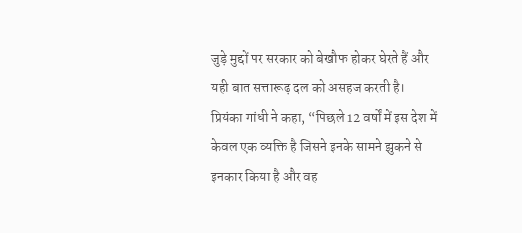जुड़े मुद्दों पर सरकार को बेखौफ होकर घेरते हैं और यही बात सत्तारूढ़ दल को असहज करती है। प्रियंका गांधी ने कहा, “पिछले 12 वर्षों में इस देश में केवल एक व्यक्ति है जिसने इनके सामने झुकने से इनकार किया है और वह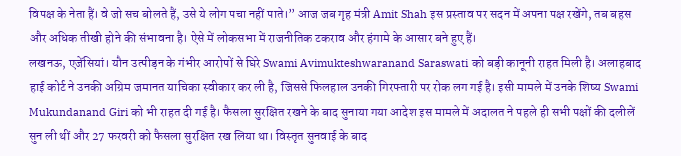विपक्ष के नेता हैं। वे जो सच बोलते हैं, उसे ये लोग पचा नहीं पाते।” आज जब गृह मंत्री Amit Shah इस प्रस्ताव पर सदन में अपना पक्ष रखेंगे, तब बहस और अधिक तीखी होने की संभावना है। ऐसे में लोकसभा में राजनीतिक टकराव और हंगामे के आसार बने हुए हैं।
लखनऊ, एजेंसियां। यौन उत्पीड़न के गंभीर आरोपों से घिरे Swami Avimukteshwaranand Saraswati को बड़ी कानूनी राहत मिली है। अलाहबाद हाई कोर्ट ने उनकी अग्रिम जमानत याचिका स्वीकार कर ली है, जिससे फिलहाल उनकी गिरफ्तारी पर रोक लग गई है। इसी मामले में उनके शिष्य Swami Mukundanand Giri को भी राहत दी गई है। फैसला सुरक्षित रखने के बाद सुनाया गया आदेश इस मामले में अदालत ने पहले ही सभी पक्षों की दलीलें सुन ली थीं और 27 फरवरी को फैसला सुरक्षित रख लिया था। विस्तृत सुनवाई के बाद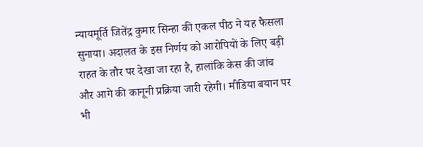न्यायमूर्ति जितेंद्र कुमार सिन्हा की एकल पीठ ने यह फैसला सुनाया। अदालत के इस निर्णय को आरोपियों के लिए बड़ी राहत के तौर पर देखा जा रहा है, हालांकि केस की जांच और आगे की कानूनी प्रक्रिया जारी रहेगी। मीडिया बयान पर भी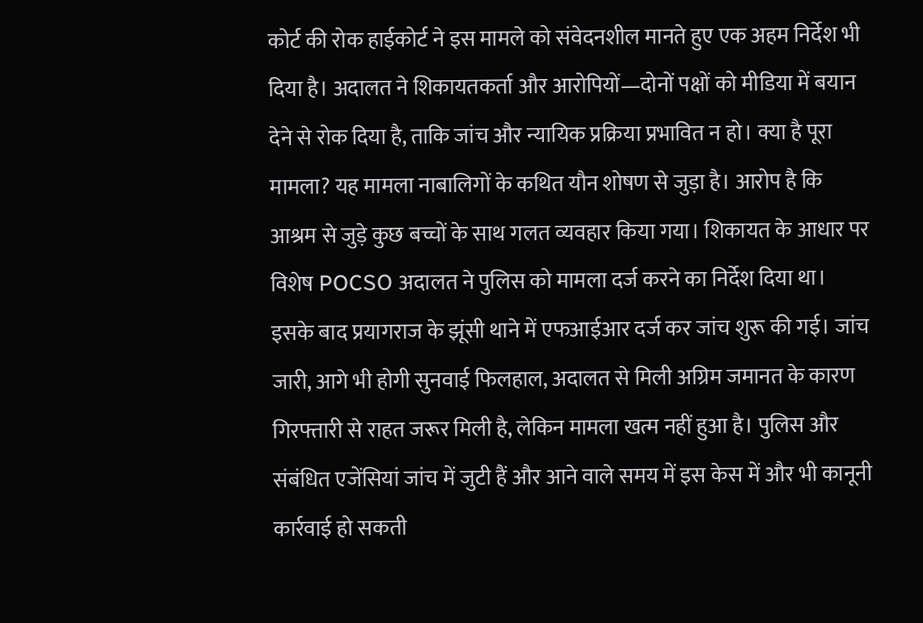कोर्ट की रोक हाईकोर्ट ने इस मामले को संवेदनशील मानते हुए एक अहम निर्देश भी दिया है। अदालत ने शिकायतकर्ता और आरोपियों—दोनों पक्षों को मीडिया में बयान देने से रोक दिया है, ताकि जांच और न्यायिक प्रक्रिया प्रभावित न हो। क्या है पूरा मामला? यह मामला नाबालिगों के कथित यौन शोषण से जुड़ा है। आरोप है कि आश्रम से जुड़े कुछ बच्चों के साथ गलत व्यवहार किया गया। शिकायत के आधार पर विशेष POCSO अदालत ने पुलिस को मामला दर्ज करने का निर्देश दिया था। इसके बाद प्रयागराज के झूंसी थाने में एफआईआर दर्ज कर जांच शुरू की गई। जांच जारी, आगे भी होगी सुनवाई फिलहाल, अदालत से मिली अग्रिम जमानत के कारण गिरफ्तारी से राहत जरूर मिली है, लेकिन मामला खत्म नहीं हुआ है। पुलिस और संबंधित एजेंसियां जांच में जुटी हैं और आने वाले समय में इस केस में और भी कानूनी कार्रवाई हो सकती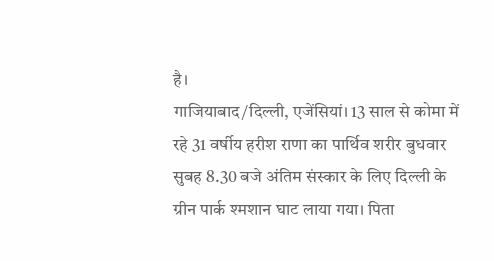है।
गाजियाबाद/दिल्ली, एजेंसियां। 13 साल से कोमा में रहे 31 वर्षीय हरीश राणा का पार्थिव शरीर बुधवार सुबह 8.30 बजे अंतिम संस्कार के लिए दिल्ली के ग्रीन पार्क श्मशान घाट लाया गया। पिता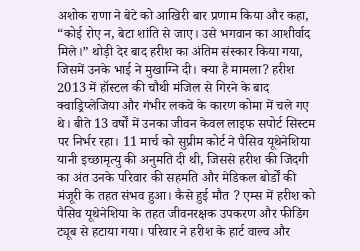अशोक राणा ने बेटे को आखिरी बार प्रणाम किया और कहा, “कोई रोए न, बेटा शांति से जाए। उसे भगवान का आशीर्वाद मिले।” थोड़ी देर बाद हरीश का अंतिम संस्कार किया गया, जिसमें उनके भाई ने मुखाग्नि दी। क्या है मामला? हरीश 2013 में हॉस्टल की चौथी मंजिल से गिरने के बाद क्वाड्रिप्लेजिया और गंभीर लकवे के कारण कोमा में चले गए थे। बीते 13 वर्षों में उनका जीवन केवल लाइफ सपोर्ट सिस्टम पर निर्भर रहा। 11 मार्च को सुप्रीम कोर्ट ने पैसिव यूथेनेशिया यानी इच्छामृत्यु की अनुमति दी थी, जिससे हरीश की जिंदगी का अंत उनके परिवार की सहमति और मेडिकल बोर्डों की मंजूरी के तहत संभव हुआ। कैसे हुई मौत ? एम्स में हरीश को पैसिव यूथेनेशिया के तहत जीवनरक्षक उपकरण और फीडिंग ट्यूब से हटाया गया। परिवार ने हरीश के हार्ट वाल्व और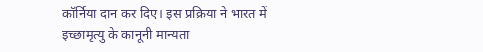कॉर्निया दान कर दिए। इस प्रक्रिया ने भारत में इच्छामृत्यु के कानूनी मान्यता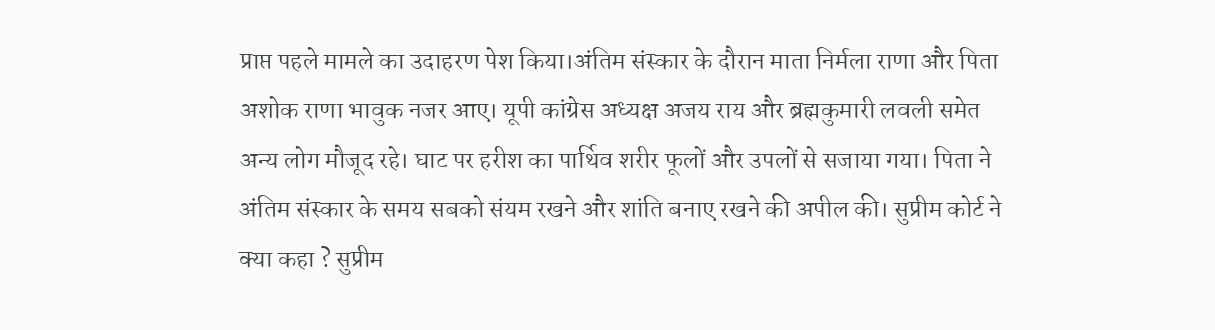प्राप्त पहले मामले का उदाहरण पेश किया।अंतिम संस्कार के दौरान माता निर्मला राणा और पिता अशोक राणा भावुक नजर आए। यूपी कांग्रेस अध्यक्ष अजय राय और ब्रह्मकुमारी लवली समेत अन्य लोग मौजूद रहे। घाट पर हरीश का पार्थिव शरीर फूलों और उपलों से सजाया गया। पिता ने अंतिम संस्कार के समय सबको संयम रखने और शांति बनाए रखने की अपील की। सुप्रीम कोर्ट ने क्या कहा ? सुप्रीम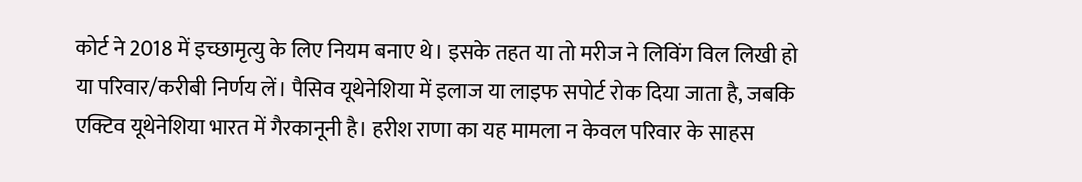कोर्ट ने 2018 में इच्छामृत्यु के लिए नियम बनाए थे। इसके तहत या तो मरीज ने लिविंग विल लिखी हो या परिवार/करीबी निर्णय लें। पैसिव यूथेनेशिया में इलाज या लाइफ सपोर्ट रोक दिया जाता है, जबकि एक्टिव यूथेनेशिया भारत में गैरकानूनी है। हरीश राणा का यह मामला न केवल परिवार के साहस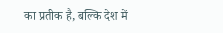का प्रतीक है, बल्कि देश में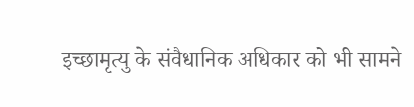इच्छामृत्यु के संवैधानिक अधिकार को भी सामने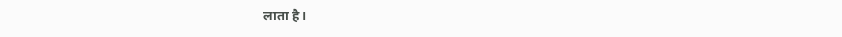लाता है।